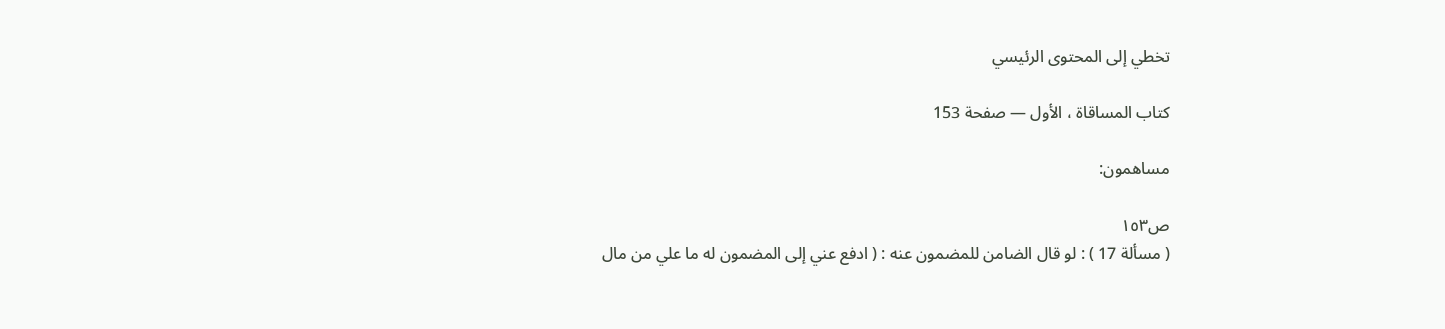تخطي إلى المحتوى الرئيسي

كتاب المساقاة ، الأول — صفحة 153

مساهمون:

ص١٥٣
( مسألة 17 ) : لو قال الضامن للمضمون عنه : ( ادفع عني إلى المضمون له ما علي من مال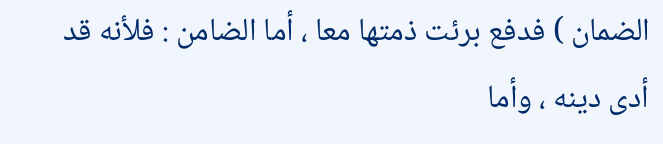الضمان ) فدفع برئت ذمتها معا ، أما الضامن : فلأنه قد أدى دينه ، وأما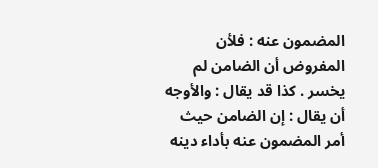المضمون عنه : فلأن المفروض أن الضامن لم يخسر . كذا قد يقال : والأوجه أن يقال : إن الضامن حيث أمر المضمون عنه بأداء دينه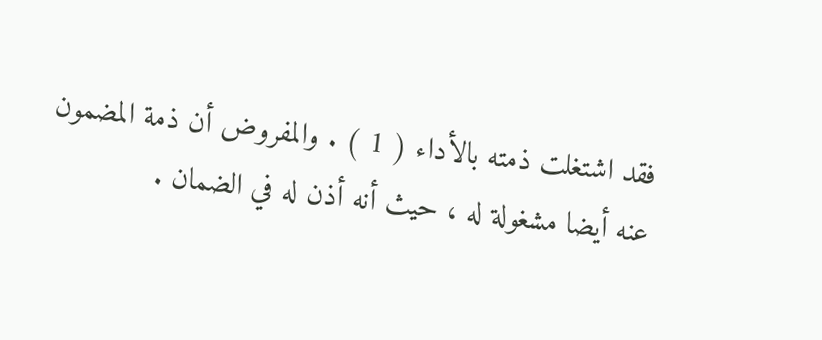فقد اشتغلت ذمته بالأداء ( 1 ) . والمفروض أن ذمة المضمون عنه أيضا مشغولة له ، حيث أنه أذن له في الضمان .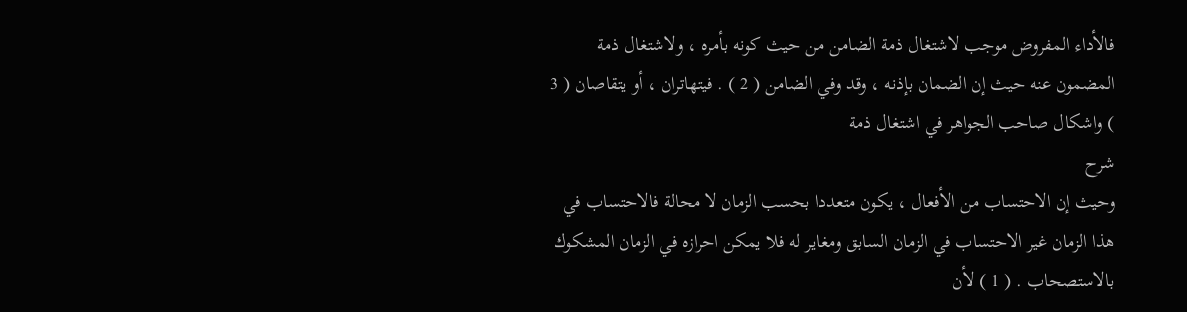فالأداء المفروض موجب لاشتغال ذمة الضامن من حيث كونه بأمره ، ولاشتغال ذمة المضمون عنه حيث إن الضمان بإذنه ، وقد وفي الضامن ( 2 ) . فيتهاتران ، أو يتقاصان ( 3 ) واشكال صاحب الجواهر في اشتغال ذمة
شرح
وحيث إن الاحتساب من الأفعال ، يكون متعددا بحسب الزمان لا محالة فالاحتساب في هذا الزمان غير الاحتساب في الزمان السابق ومغاير له فلا يمكن احرازه في الزمان المشكوك بالاستصحاب . ( 1 ) لأن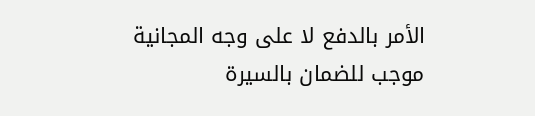الأمر بالدفع لا على وجه المجانية موجب للضمان بالسيرة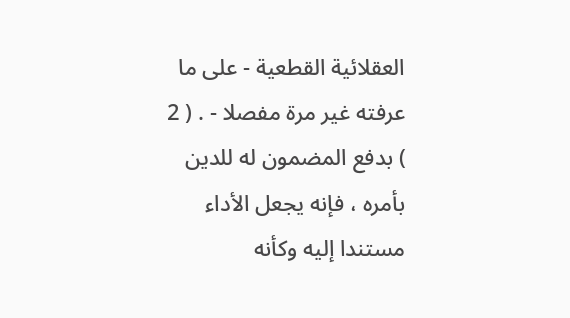العقلائية القطعية - على ما عرفته غير مرة مفصلا - . ( 2 ) بدفع المضمون له للدين بأمره ، فإنه يجعل الأداء مستندا إليه وكأنه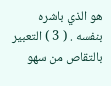هو الذي باشره بنفسه . ( 3 ) التعبير بالتقاص من سهو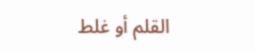القلم أو غلط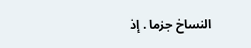النساخ جزما . إذ